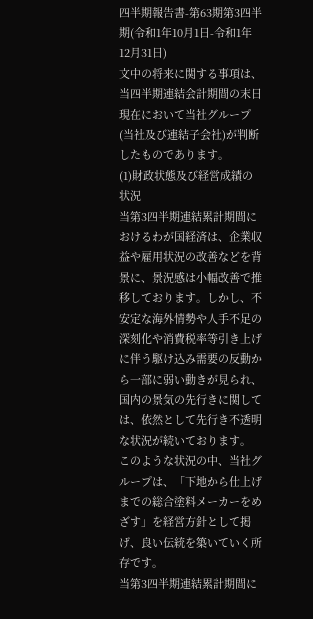四半期報告書-第63期第3四半期(令和1年10月1日-令和1年12月31日)
文中の将来に関する事項は、当四半期連結会計期間の末日現在において当社グループ(当社及び連結子会社)が判断したものであります。
(1)財政状態及び経営成績の状況
当第3四半期連結累計期間におけるわが国経済は、企業収益や雇用状況の改善などを背景に、景況感は小幅改善で推移しております。しかし、不安定な海外情勢や人手不足の深刻化や消費税率等引き上げに伴う駆け込み需要の反動から一部に弱い動きが見られ、国内の景気の先行きに関しては、依然として先行き不透明な状況が続いております。
このような状況の中、当社グループは、「下地から仕上げまでの総合塗料メーカーをめざす」を経営方針として掲げ、良い伝統を築いていく所存です。
当第3四半期連結累計期間に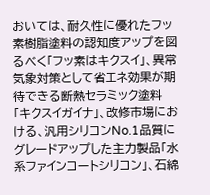おいては、耐久性に優れたフッ素樹脂塗料の認知度アップを図るべく「フッ素はキクスイ」、異常気象対策として省エネ効果が期待できる断熱セラミック塗料「キクスイガイナ」、改修市場における、汎用シリコンNo.1品質にグレードアップした主力製品「水系ファインコートシリコン」、石綿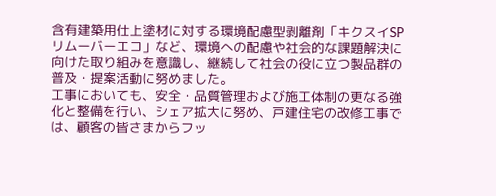含有建築用仕上塗材に対する環境配慮型剥離剤「キクスイSPリムーバーエコ」など、環境への配慮や社会的な課題解決に向けた取り組みを意識し、継続して社会の役に立つ製品群の普及・提案活動に努めました。
工事においても、安全・品質管理および施工体制の更なる強化と整備を行い、シェア拡大に努め、戸建住宅の改修工事では、顧客の皆さまからフッ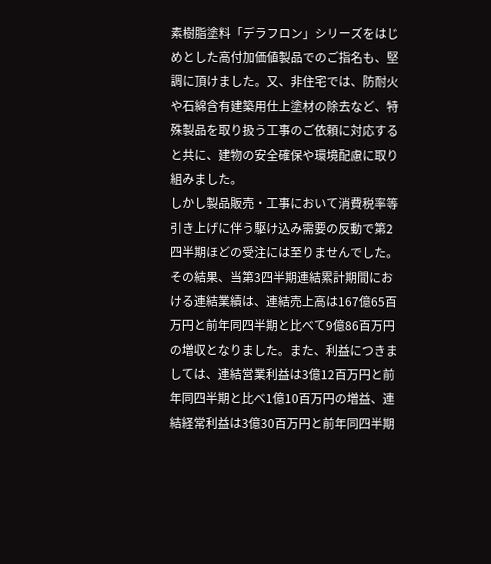素樹脂塗料「デラフロン」シリーズをはじめとした高付加価値製品でのご指名も、堅調に頂けました。又、非住宅では、防耐火や石綿含有建築用仕上塗材の除去など、特殊製品を取り扱う工事のご依頼に対応すると共に、建物の安全確保や環境配慮に取り組みました。
しかし製品販売・工事において消費税率等引き上げに伴う駆け込み需要の反動で第2四半期ほどの受注には至りませんでした。
その結果、当第3四半期連結累計期間における連結業績は、連結売上高は167億65百万円と前年同四半期と比べて9億86百万円の増収となりました。また、利益につきましては、連結営業利益は3億12百万円と前年同四半期と比べ1億10百万円の増益、連結経常利益は3億30百万円と前年同四半期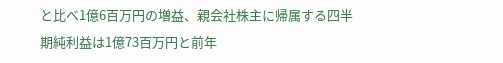と比べ1億6百万円の増益、親会社株主に帰属する四半期純利益は1億73百万円と前年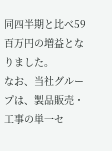同四半期と比べ59百万円の増益となりました。
なお、当社グループは、製品販売・工事の単一セ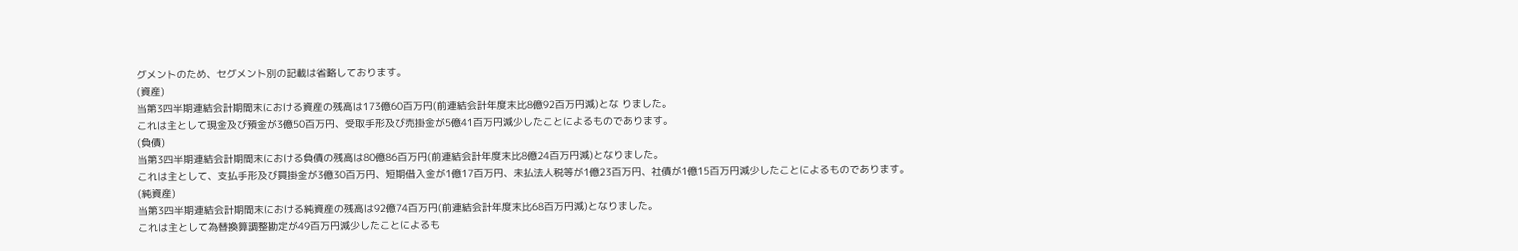グメントのため、セグメント別の記載は省略しております。
(資産)
当第3四半期連結会計期間末における資産の残高は173億60百万円(前連結会計年度末比8億92百万円減)とな りました。
これは主として現金及び預金が3億50百万円、受取手形及び売掛金が5億41百万円減少したことによるものであります。
(負債)
当第3四半期連結会計期間末における負債の残高は80億86百万円(前連結会計年度末比8億24百万円減)となりました。
これは主として、支払手形及び買掛金が3億30百万円、短期借入金が1億17百万円、未払法人税等が1億23百万円、社債が1億15百万円減少したことによるものであります。
(純資産)
当第3四半期連結会計期間末における純資産の残高は92億74百万円(前連結会計年度末比68百万円減)となりました。
これは主として為替換算調整勘定が49百万円減少したことによるも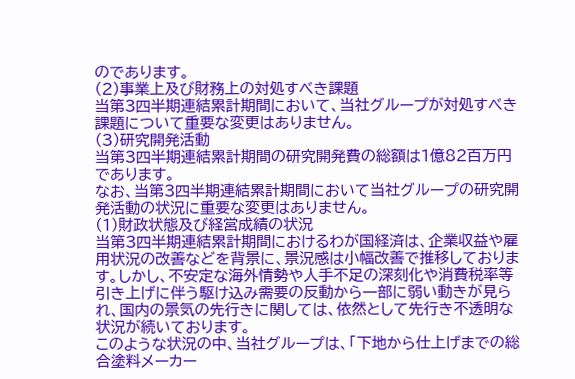のであります。
(2)事業上及び財務上の対処すべき課題
当第3四半期連結累計期間において、当社グループが対処すべき課題について重要な変更はありません。
(3)研究開発活動
当第3四半期連結累計期間の研究開発費の総額は1億82百万円であります。
なお、当第3四半期連結累計期間において当社グループの研究開発活動の状況に重要な変更はありません。
(1)財政状態及び経営成績の状況
当第3四半期連結累計期間におけるわが国経済は、企業収益や雇用状況の改善などを背景に、景況感は小幅改善で推移しております。しかし、不安定な海外情勢や人手不足の深刻化や消費税率等引き上げに伴う駆け込み需要の反動から一部に弱い動きが見られ、国内の景気の先行きに関しては、依然として先行き不透明な状況が続いております。
このような状況の中、当社グループは、「下地から仕上げまでの総合塗料メーカー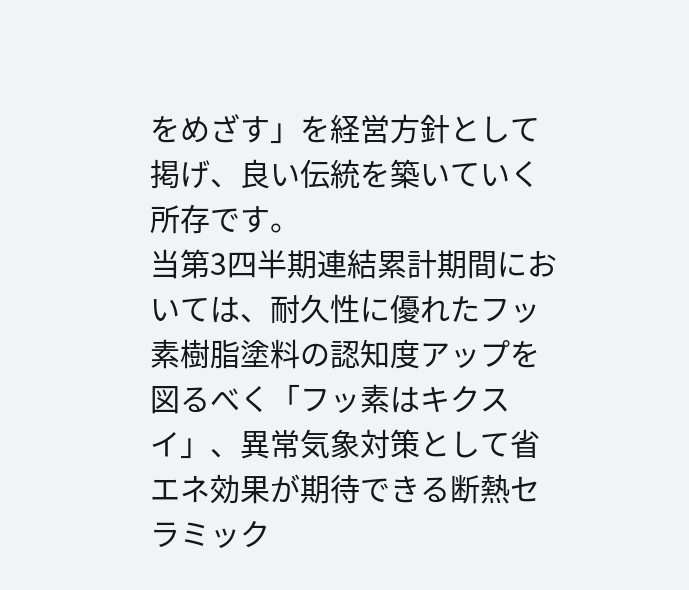をめざす」を経営方針として掲げ、良い伝統を築いていく所存です。
当第3四半期連結累計期間においては、耐久性に優れたフッ素樹脂塗料の認知度アップを図るべく「フッ素はキクスイ」、異常気象対策として省エネ効果が期待できる断熱セラミック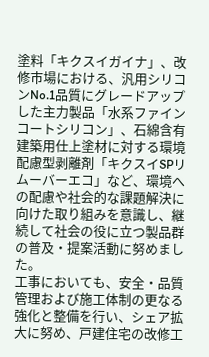塗料「キクスイガイナ」、改修市場における、汎用シリコンNo.1品質にグレードアップした主力製品「水系ファインコートシリコン」、石綿含有建築用仕上塗材に対する環境配慮型剥離剤「キクスイSPリムーバーエコ」など、環境への配慮や社会的な課題解決に向けた取り組みを意識し、継続して社会の役に立つ製品群の普及・提案活動に努めました。
工事においても、安全・品質管理および施工体制の更なる強化と整備を行い、シェア拡大に努め、戸建住宅の改修工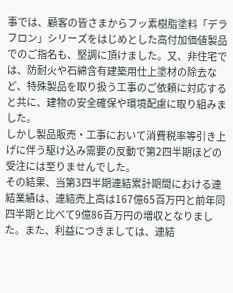事では、顧客の皆さまからフッ素樹脂塗料「デラフロン」シリーズをはじめとした高付加価値製品でのご指名も、堅調に頂けました。又、非住宅では、防耐火や石綿含有建築用仕上塗材の除去など、特殊製品を取り扱う工事のご依頼に対応すると共に、建物の安全確保や環境配慮に取り組みました。
しかし製品販売・工事において消費税率等引き上げに伴う駆け込み需要の反動で第2四半期ほどの受注には至りませんでした。
その結果、当第3四半期連結累計期間における連結業績は、連結売上高は167億65百万円と前年同四半期と比べて9億86百万円の増収となりました。また、利益につきましては、連結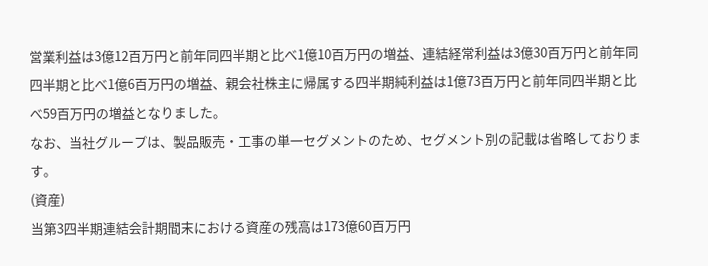営業利益は3億12百万円と前年同四半期と比べ1億10百万円の増益、連結経常利益は3億30百万円と前年同四半期と比べ1億6百万円の増益、親会社株主に帰属する四半期純利益は1億73百万円と前年同四半期と比べ59百万円の増益となりました。
なお、当社グループは、製品販売・工事の単一セグメントのため、セグメント別の記載は省略しております。
(資産)
当第3四半期連結会計期間末における資産の残高は173億60百万円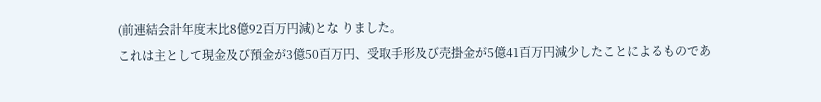(前連結会計年度末比8億92百万円減)とな りました。
これは主として現金及び預金が3億50百万円、受取手形及び売掛金が5億41百万円減少したことによるものであ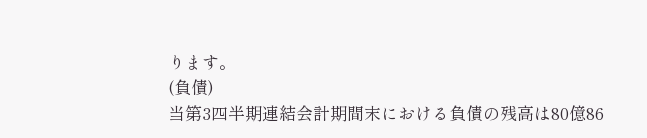ります。
(負債)
当第3四半期連結会計期間末における負債の残高は80億86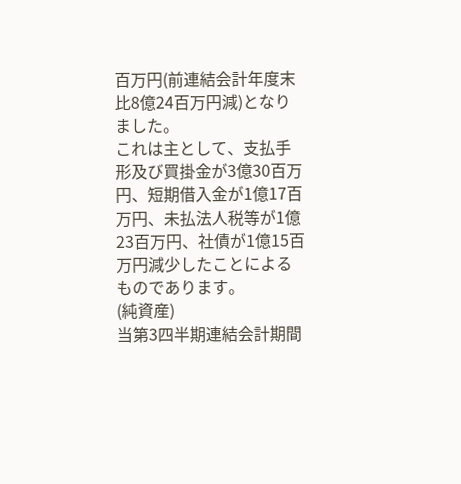百万円(前連結会計年度末比8億24百万円減)となりました。
これは主として、支払手形及び買掛金が3億30百万円、短期借入金が1億17百万円、未払法人税等が1億23百万円、社債が1億15百万円減少したことによるものであります。
(純資産)
当第3四半期連結会計期間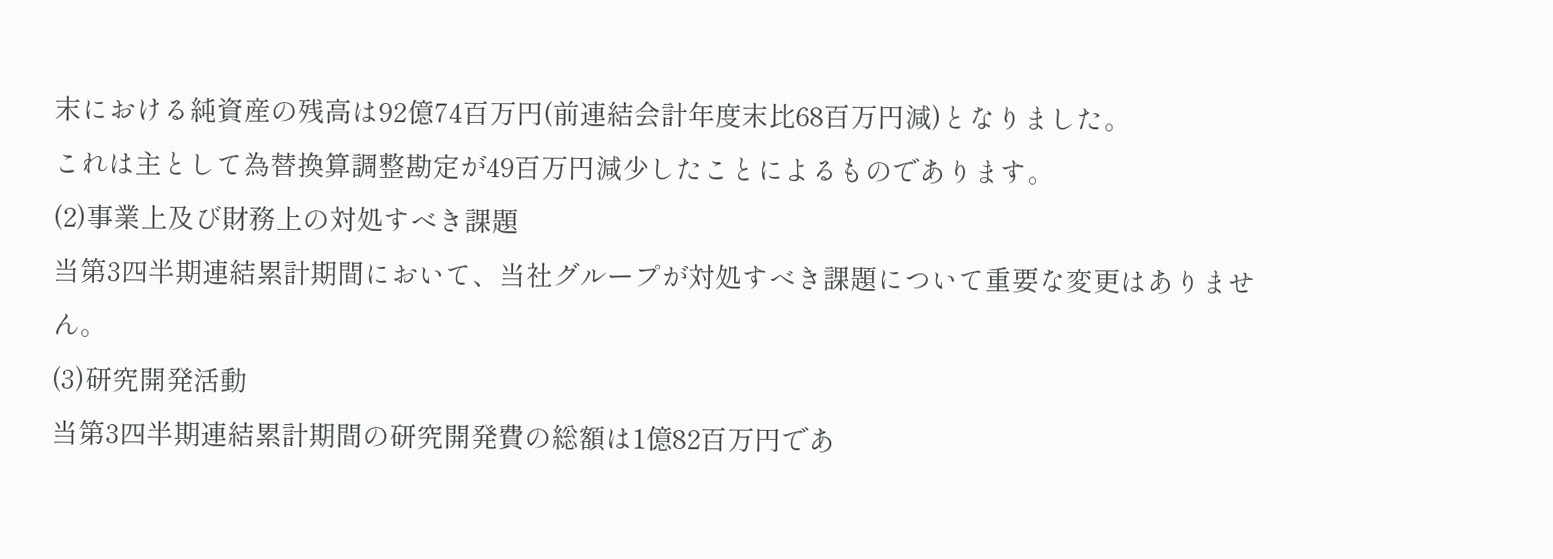末における純資産の残高は92億74百万円(前連結会計年度末比68百万円減)となりました。
これは主として為替換算調整勘定が49百万円減少したことによるものであります。
(2)事業上及び財務上の対処すべき課題
当第3四半期連結累計期間において、当社グループが対処すべき課題について重要な変更はありません。
(3)研究開発活動
当第3四半期連結累計期間の研究開発費の総額は1億82百万円であ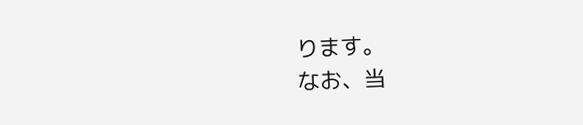ります。
なお、当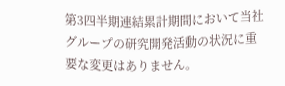第3四半期連結累計期間において当社グループの研究開発活動の状況に重要な変更はありません。